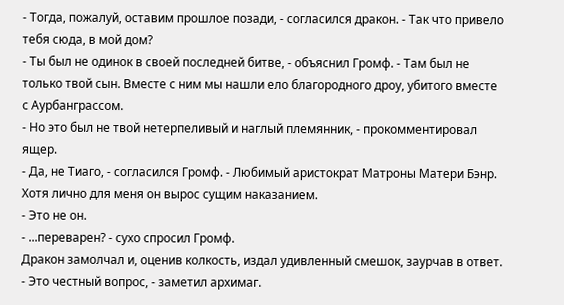- Тогда, пожалуй, оставим прошлое позади, - согласился дракон. - Так что привело тебя сюда, в мой дом?
- Ты был не одинок в своей последней битве, - объяснил Громф. - Там был не только твой сын. Вместе с ним мы нашли ело благородного дроу, убитого вместе с Аурбанграссом.
- Но это был не твой нетерпеливый и наглый племянник, - прокомментировал ящер.
- Да, не Тиаго, - согласился Громф. - Любимый аристократ Матроны Матери Бэнр. Хотя лично для меня он вырос сущим наказанием.
- Это не он.
- ...переварен? - сухо спросил Громф.
Дракон замолчал и, оценив колкость, издал удивленный смешок, заурчав в ответ.
- Это честный вопрос, - заметил архимаг.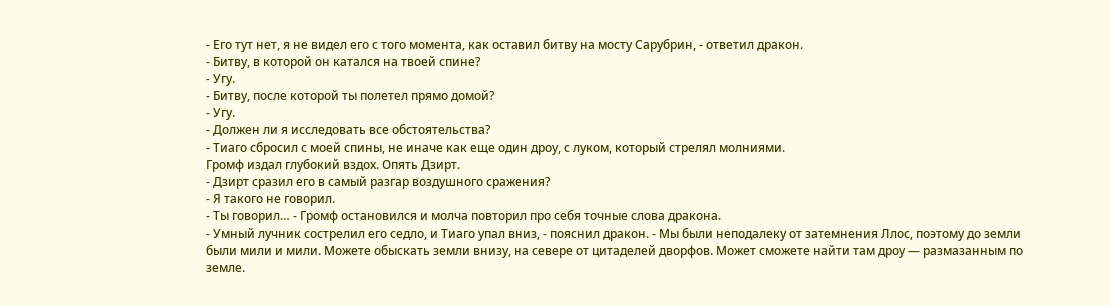- Его тут нет, я не видел его с того момента, как оставил битву на мосту Сарубрин, - ответил дракон.
- Битву, в которой он катался на твоей спине?
- Угу.
- Битву, после которой ты полетел прямо домой?
- Угу.
- Должен ли я исследовать все обстоятельства?
- Тиаго сбросил с моей спины, не иначе как еще один дроу, с луком, который стрелял молниями.
Громф издал глубокий вздох. Опять Дзирт.
- Дзирт сразил его в самый разгар воздушного сражения?
- Я такого не говорил.
- Ты говорил… - Громф остановился и молча повторил про себя точные слова дракона.
- Умный лучник сострелил его седло, и Тиаго упал вниз, - пояснил дракон. - Мы были неподалеку от затемнения Ллос, поэтому до земли были мили и мили. Можете обыскать земли внизу, на севере от цитаделей дворфов. Может сможете найти там дроу — размазанным по земле.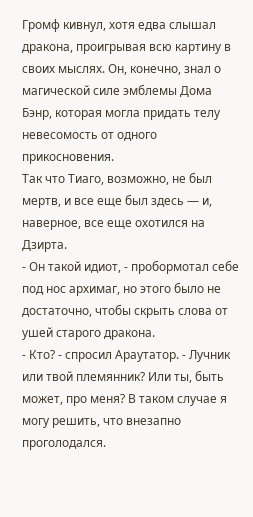Громф кивнул, хотя едва слышал дракона, проигрывая всю картину в своих мыслях. Он, конечно, знал о магической силе эмблемы Дома Бэнр, которая могла придать телу невесомость от одного прикосновения.
Так что Тиаго, возможно, не был мертв, и все еще был здесь — и, наверное, все еще охотился на Дзирта.
- Он такой идиот, - пробормотал себе под нос архимаг, но этого было не достаточно, чтобы скрыть слова от ушей старого дракона.
- Кто? - спросил Араутатор. - Лучник или твой племянник? Или ты, быть может, про меня? В таком случае я могу решить, что внезапно проголодался.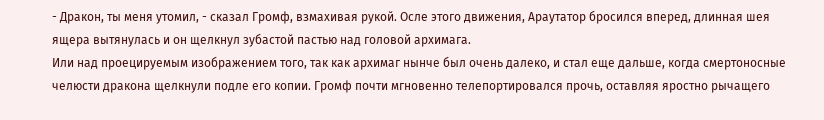- Дракон, ты меня утомил, - сказал Громф, взмахивая рукой. Осле этого движения, Араутатор бросился вперед, длинная шея ящера вытянулась и он щелкнул зубастой пастью над головой архимага.
Или над проецируемым изображением того, так как архимаг нынче был очень далеко, и стал еще дальше, когда смертоносные челюсти дракона щелкнули подле его копии. Громф почти мгновенно телепортировался прочь, оставляя яростно рычащего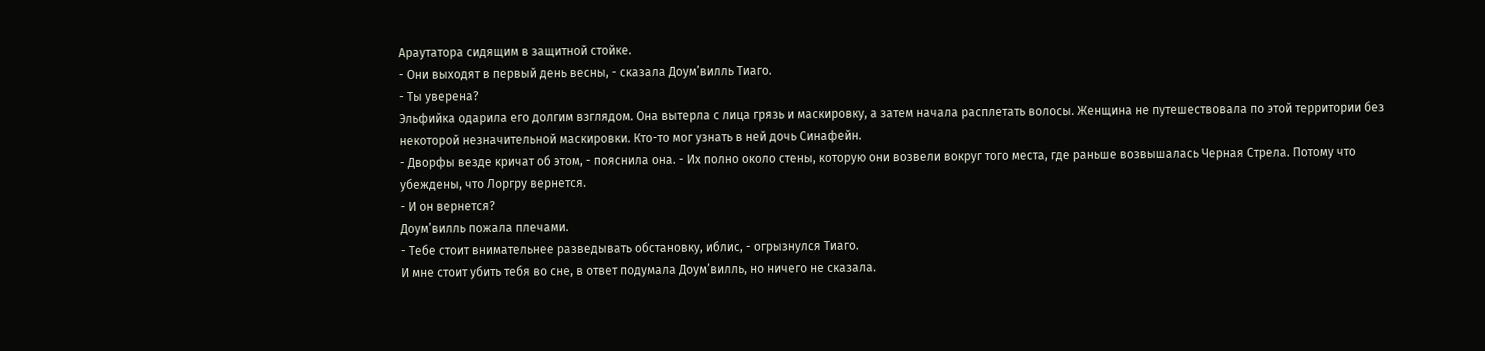Араутатора сидящим в защитной стойке.
- Они выходят в первый день весны, - сказала Доум’вилль Тиаго.
- Ты уверена?
Эльфийка одарила его долгим взглядом. Она вытерла с лица грязь и маскировку, а затем начала расплетать волосы. Женщина не путешествовала по этой территории без некоторой незначительной маскировки. Кто-то мог узнать в ней дочь Синафейн.
- Дворфы везде кричат об этом, - пояснила она. - Их полно около стены, которую они возвели вокруг того места, где раньше возвышалась Черная Стрела. Потому что убеждены, что Лоргру вернется.
- И он вернется?
Доум’вилль пожала плечами.
- Тебе стоит внимательнее разведывать обстановку, иблис, - огрызнулся Тиаго.
И мне стоит убить тебя во сне, в ответ подумала Доум’вилль, но ничего не сказала.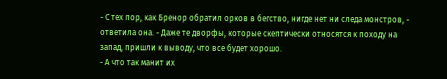- С тех пор, как Бренор обратил орков в бегство, нигде нет ни следа монстров, - ответила она. - Даже те дворфы, которые скептически относятся к походу на запад, пришли к выводу, что все будет хорошо.
- А что так манит их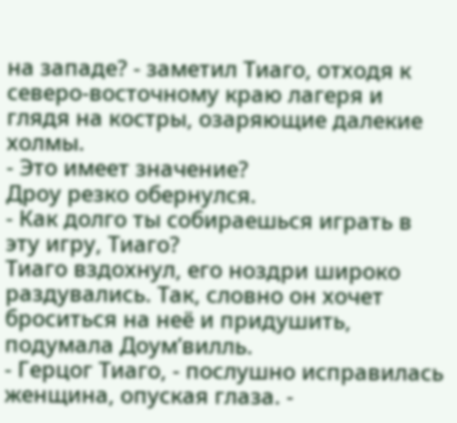на западе? - заметил Тиаго, отходя к северо-восточному краю лагеря и глядя на костры, озаряющие далекие холмы.
- Это имеет значение?
Дроу резко обернулся.
- Как долго ты собираешься играть в эту игру, Тиаго?
Тиаго вздохнул, его ноздри широко раздувались. Так, словно он хочет броситься на неё и придушить, подумала Доум’вилль.
- Герцог Тиаго, - послушно исправилась женщина, опуская глаза. -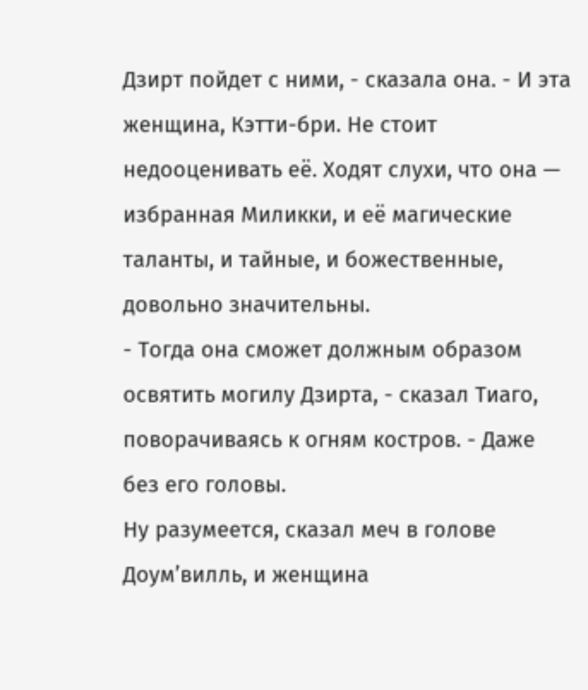Дзирт пойдет с ними, - сказала она. - И эта женщина, Кэтти-бри. Не стоит недооценивать её. Ходят слухи, что она — избранная Миликки, и её магические таланты, и тайные, и божественные, довольно значительны.
- Тогда она сможет должным образом освятить могилу Дзирта, - сказал Тиаго, поворачиваясь к огням костров. - Даже без его головы.
Ну разумеется, сказал меч в голове Доум’вилль, и женщина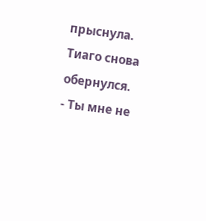прыснула. Тиаго снова обернулся.
- Ты мне не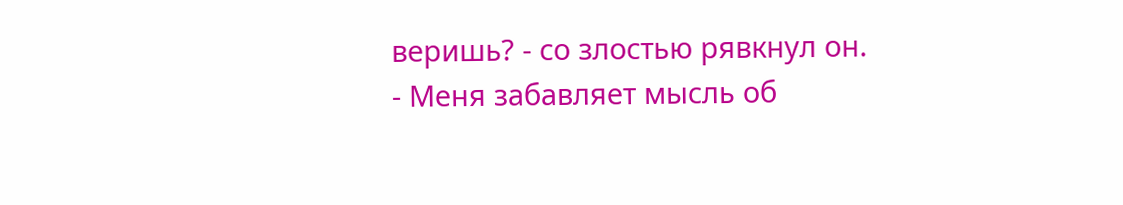веришь? - со злостью рявкнул он.
- Меня забавляет мысль об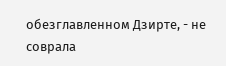обезглавленном Дзирте, - не соврала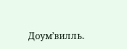Доум’вилль.